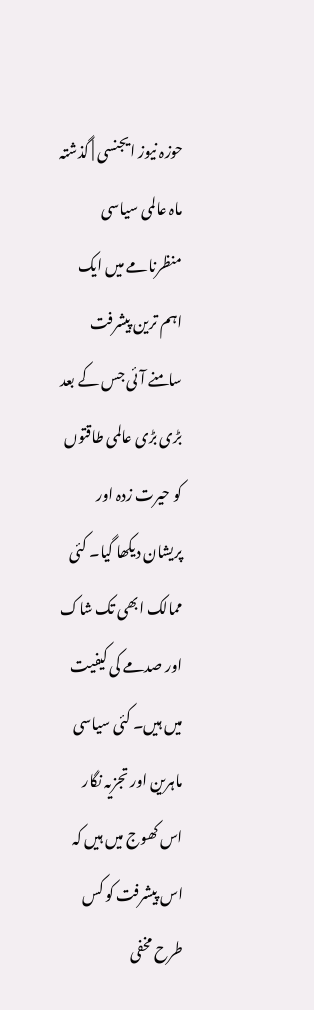حوزہ نیوز ایجنسی | گذشتہ ماہ عالمی سیاسی منظرنامے میں ایک اہم ترین پیشرفت سامنے آئی جس کے بعد بڑی بڑی عالمی طاقتوں کو حیرت زدہ اور پریشان دیکھا گیا۔ کئی ممالک ابھی تک شاک اور صدمے کی کیفیت میں ہیں۔ کئی سیاسی ماہرین اور تجزیہ نگار اس کھوج میں ہیں کہ اس پیشرفت کو کس طرح مخفی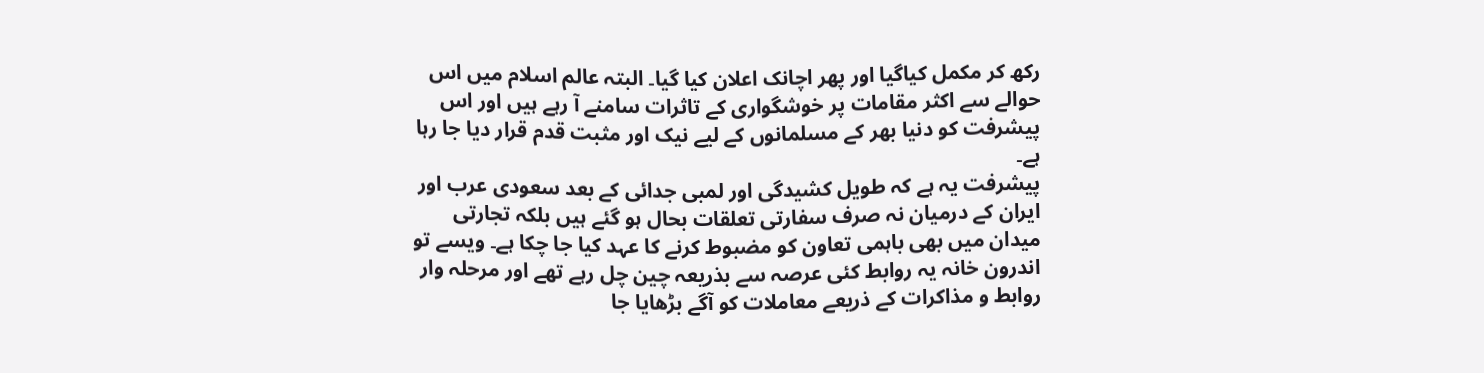رکھ کر مکمل کیاگیا اور پھر اچانک اعلان کیا گیا۔ البتہ عالم اسلام میں اس حوالے سے اکثر مقامات پر خوشگواری کے تاثرات سامنے آ رہے ہیں اور اس پیشرفت کو دنیا بھر کے مسلمانوں کے لیے نیک اور مثبت قدم قرار دیا جا رہا ہے۔
پیشرفت یہ ہے کہ طویل کشیدگی اور لمبی جدائی کے بعد سعودی عرب اور ایران کے درمیان نہ صرف سفارتی تعلقات بحال ہو گئے ہیں بلکہ تجارتی میدان میں بھی باہمی تعاون کو مضبوط کرنے کا عہد کیا جا چکا ہے۔ ویسے تو اندرون خانہ یہ روابط کئی عرصہ سے بذریعہ چین چل رہے تھے اور مرحلہ وار روابط و مذاکرات کے ذریعے معاملات کو آگے بڑھایا جا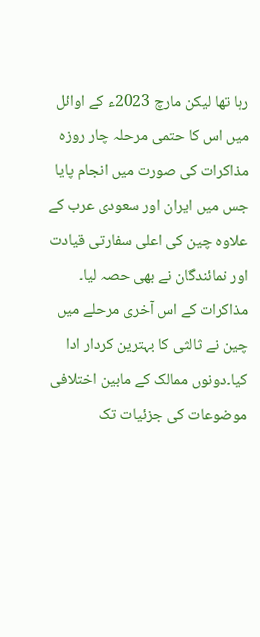رہا تھا لیکن مارچ 2023ء کے اوائل میں اس کا حتمی مرحلہ چار روزہ مذاکرات کی صورت میں انجام پایا جس میں ایران اور سعودی عرب کے علاوہ چین کی اعلی سفارتی قیادت اور نمائندگان نے بھی حصہ لیا۔ مذاکرات کے اس آخری مرحلے میں چین نے ثالثی کا بہترین کردار ادا کیا۔دونوں ممالک کے مابین اختلافی موضوعات کی جزئیات تک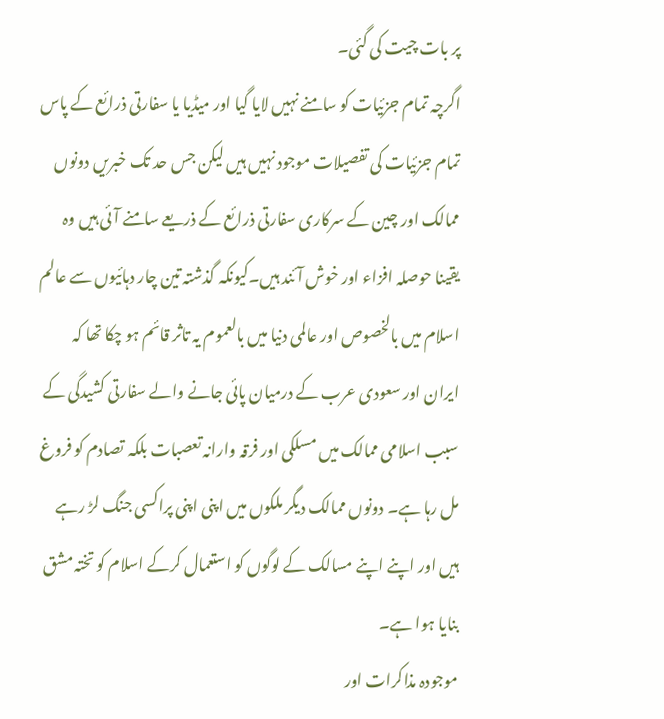پر بات چیت کی گئی۔
اگرچہ تمام جزئیات کو سامنے نہیں لایا گیا اور میڈیا یا سفارتی ذرائع کے پاس تمام جزئیات کی تفصیلات موجود نہیں ہیں لیکن جس حد تک خبریں دونوں ممالک اور چین کے سرکاری سفارتی ذرائع کے ذریعے سامنے آئی ہیں وہ یقینا حوصلہ افزاء اور خوش آئند ہیں۔کیونکہ گذشتہ تین چار دہائیوں سے عالم اسلام میں بالخصوص اور عالمی دنیا میں بالعموم یہ تاثر قائم ہو چکا تھا کہ ایران اور سعودی عرب کے درمیان پائی جانے والے سفارتی کشیدگی کے سبب اسلامی ممالک میں مسلکی اور فرقہ وارانہ تعصبات بلکہ تصادم کو فروغ مل رہا ہے۔ دونوں ممالک دیگر ملکوں میں اپنی اپنی پراکسی جنگ لڑ رہے ہیں اور اپنے اپنے مسالک کے لوگوں کو استعمال کرکے اسلام کو تختہ مشق بنایا ہوا ہے۔
موجودہ مذاکرات اور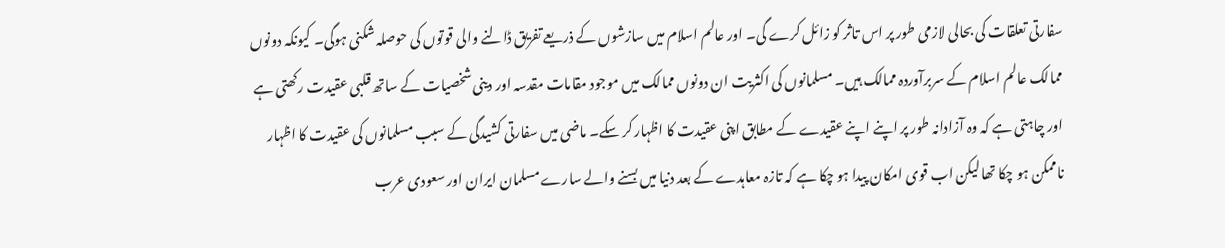سفارتی تعلقات کی بحالی لازمی طور پر اس تاثر کو زائل کرے گی۔ اور عالم اسلام میں سازشوں کے ذریعے تفریق ڈالنے والی قوتوں کی حوصلہ شکنی ہوگی۔ کیونکہ دونوں ممالک عالم اسلام کے سربرآوردہ ممالک ہیں۔ مسلمانوں کی اکثریت ان دونوں ممالک میں موجود مقامات مقدسہ اور دینی شخصیات کے ساتھ قلبی عقیدت رکھتی ہے اور چاہتی ہے کہ وہ آزادانہ طور پر اپنے اپنے عقیدے کے مطابق اپنی عقیدت کا اظہار کر سکے۔ ماضی میں سفارتی کشیدگی کے سبب مسلمانوں کی عقیدت کا اظہار ناممکن ہو چکا تھا لیکن اب قوی امکان پیدا ہو چکا ہے کہ تازہ معاہدے کے بعد دنیا میں بسنے والے سارے مسلمان ایران اور سعودی عرب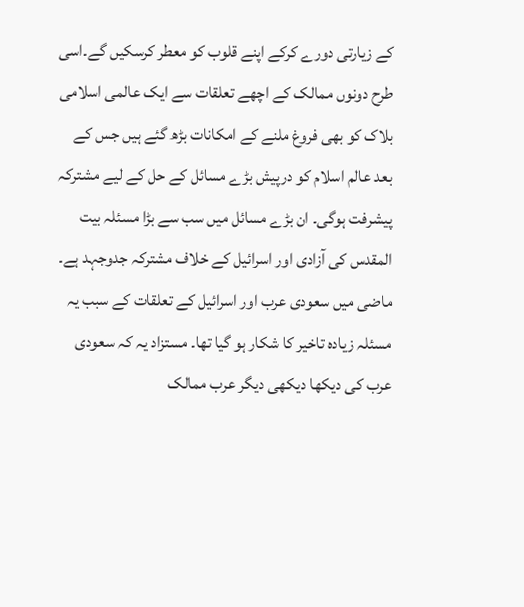کے زیارتی دورے کرکے اپنے قلوب کو معطر کرسکیں گے۔اسی طرح دونوں ممالک کے اچھے تعلقات سے ایک عالمی اسلامی بلاک کو بھی فروغ ملنے کے امکانات بڑھ گئے ہیں جس کے بعد عالم اسلام کو درپیش بڑے مسائل کے حل کے لیے مشترکہ پیشرفت ہوگی۔ ان بڑے مسائل میں سب سے بڑا مسئلہ بیت المقدس کی آزادی اور اسرائیل کے خلاف مشترکہ جدوجہد ہے۔ ماضی میں سعودی عرب اور اسرائیل کے تعلقات کے سبب یہ مسئلہ زیادہ تاخیر کا شکار ہو گیا تھا۔ مستزاد یہ کہ سعودی عرب کی دیکھا دیکھی دیگر عرب ممالک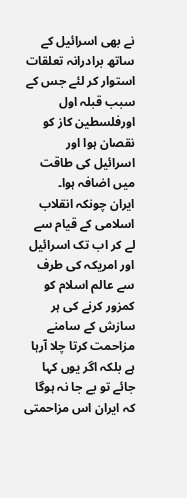نے بھی اسرائیل کے ساتھ برادرانہ تعلقات استوار کر لئے جس کے سبب قبلہ اول اورفلسطین کاز کو نقصان ہوا اور اسرائیل کی طاقت میں اضافہ ہوا۔
ایران چونکہ انقلاب اسلامی کے قیام سے لے کر اب تک اسرائیل اور امریکہ کی طرف سے عالم اسلام کو کمزور کرنے کی ہر سازش کے سامنے مزاحمت کرتا چلا آرہا ہے بلکہ اگر یوں کہا جائے تو بے جا نہ ہوگا کہ ایران اس مزاحمتی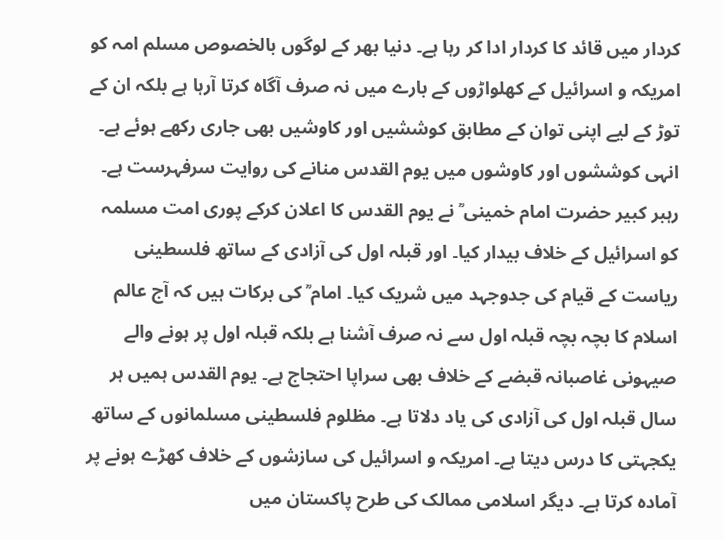کردار میں قائد کا کردار ادا کر رہا ہے۔ دنیا بھر کے لوگوں بالخصوص مسلم امہ کو امریکہ و اسرائیل کے کھلواڑوں کے بارے میں نہ صرف آگاہ کرتا آرہا ہے بلکہ ان کے توڑ کے لیے اپنی توان کے مطابق کوششیں اور کاوشیں بھی جاری رکھے ہوئے ہے۔
انہی کوششوں اور کاوشوں میں یوم القدس منانے کی روایت سرفہرست ہے۔ رہبر کبیر حضرت امام خمینی ؒ نے یوم القدس کا اعلان کرکے پوری امت مسلمہ کو اسرائیل کے خلاف بیدار کیا۔ اور قبلہ اول کی آزادی کے ساتھ فلسطینی ریاست کے قیام کی جدوجہد میں شریک کیا۔ امام ؒ کی برکات ہیں کہ آج عالم اسلام کا بچہ بچہ قبلہ اول سے نہ صرف آشنا ہے بلکہ قبلہ اول پر ہونے والے صیہونی غاصبانہ قبضے کے خلاف بھی سراپا احتجاج ہے۔ یوم القدس ہمیں ہر سال قبلہ اول کی آزادی کی یاد دلاتا ہے۔ مظلوم فلسطینی مسلمانوں کے ساتھ یکجہتی کا درس دیتا ہے۔ امریکہ و اسرائیل کی سازشوں کے خلاف کھڑے ہونے پر آمادہ کرتا ہے۔ دیگر اسلامی ممالک کی طرح پاکستان میں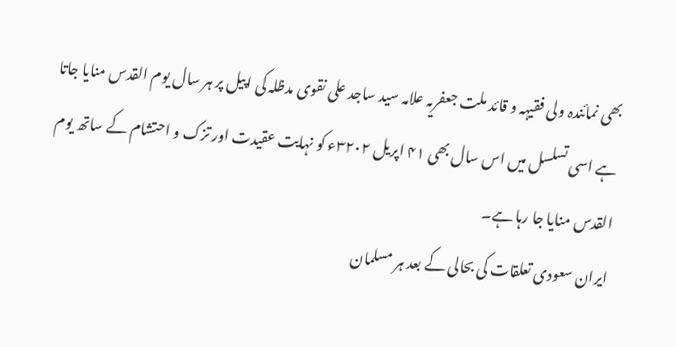بھی نمائندہ ولی فقیہہ و قائد ملت جعفریہ علامہ سید ساجد علی نقوی مدظلہ کی اپیل پر ہر سال یوم القدس منایا جاتا ہے اسی تسلسل میں اس سال بھی ۴۱ اپریل ۳۲۰۲ء کو نہایت عقیدت اور تزک و احتشام کے ساتھ یوم القدس منایا جا رہا ہے۔
ایران سعودی تعلقات کی بحالی کے بعد ہر مسلمان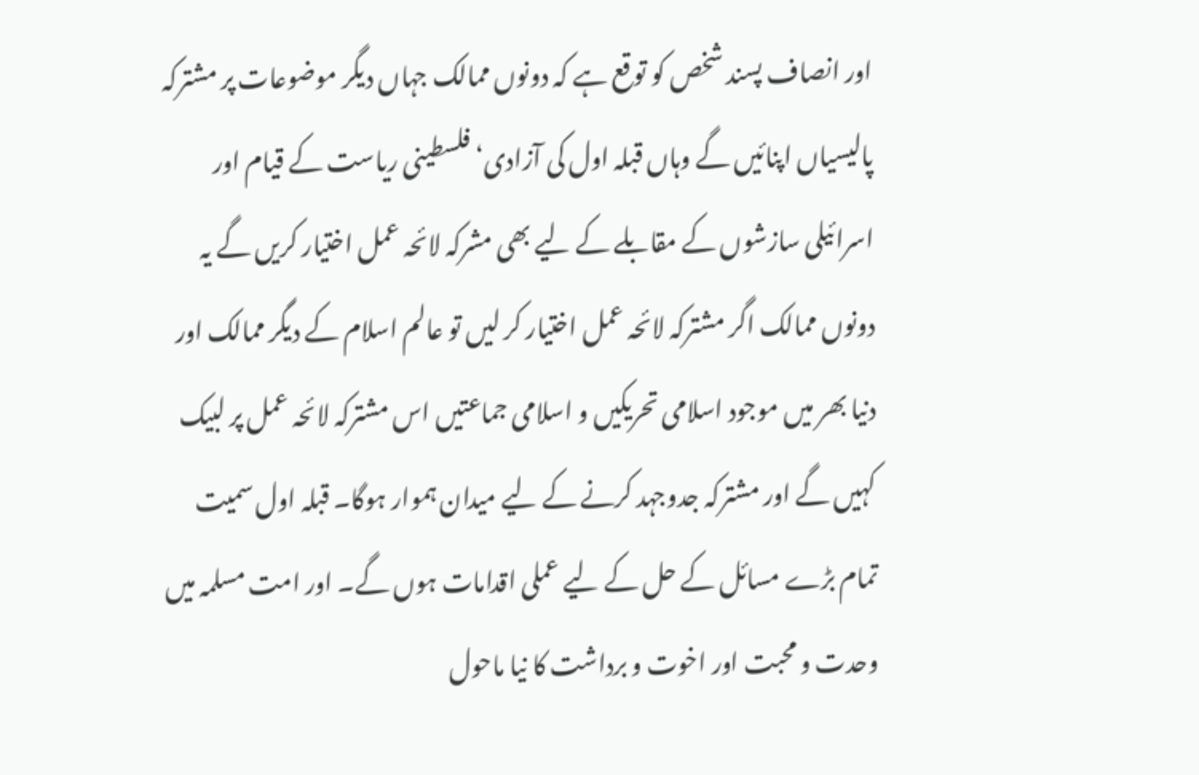اور انصاف پسند شخص کو توقع ہے کہ دونوں ممالک جہاں دیگر موضوعات پر مشترکہ پالیسیاں اپنائیں گے وہاں قبلہ اول کی آزادی‘ فلسطینی ریاست کے قیام اور اسرائیلی سازشوں کے مقابلے کے لیے بھی مشرکہ لائحہ عمل اختیار کریں گے یہ دونوں ممالک اگر مشترکہ لائحہ عمل اختیار کر لیں تو عالم اسلام کے دیگر ممالک اور دنیا بھر میں موجود اسلامی تحریکیں و اسلامی جماعتیں اس مشترکہ لائحہ عمل پر لبیک کہیں گے اور مشترکہ جدوجہد کرنے کے لیے میدان ہموار ہوگا۔ قبلہ اول سمیت تمام بڑے مسائل کے حل کے لیے عملی اقدامات ہوں گے۔ اور امت مسلمہ میں وحدت و محبت اور اخوت و برداشت کا نیا ماحول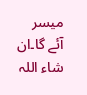میسر آئے گا۔ان شاء اللہ